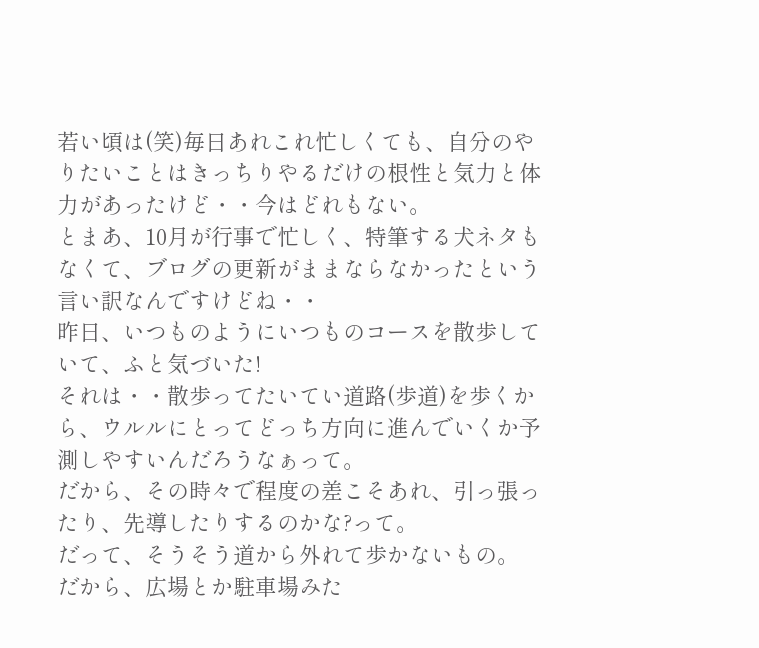若い頃は(笑)毎日あれこれ忙しくても、自分のやりたいことはきっちりやるだけの根性と気力と体力があったけど・・今はどれもない。
とまあ、10月が行事で忙しく、特筆する犬ネタもなくて、ブログの更新がままならなかったという言い訳なんですけどね・・
昨日、いつものようにいつものコースを散歩していて、ふと気づいた!
それは・・散歩ってたいてい道路(歩道)を歩くから、ウルルにとってどっち方向に進んでいくか予測しやすいんだろうなぁって。
だから、その時々で程度の差こそあれ、引っ張ったり、先導したりするのかな?って。
だって、そうそう道から外れて歩かないもの。
だから、広場とか駐車場みた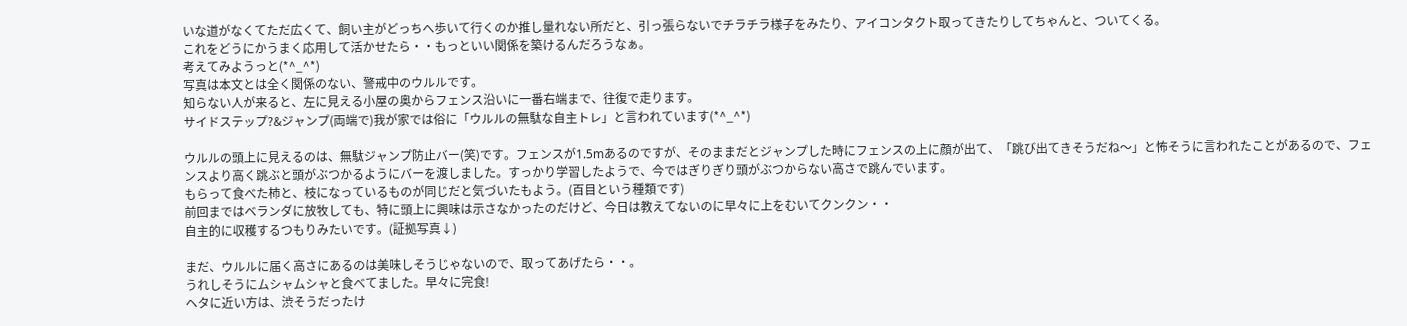いな道がなくてただ広くて、飼い主がどっちへ歩いて行くのか推し量れない所だと、引っ張らないでチラチラ様子をみたり、アイコンタクト取ってきたりしてちゃんと、ついてくる。
これをどうにかうまく応用して活かせたら・・もっといい関係を築けるんだろうなぁ。
考えてみようっと(*^_^*)
写真は本文とは全く関係のない、警戒中のウルルです。
知らない人が来ると、左に見える小屋の奥からフェンス沿いに一番右端まで、往復で走ります。
サイドステップ?&ジャンプ(両端で)我が家では俗に「ウルルの無駄な自主トレ」と言われています(*^_^*)

ウルルの頭上に見えるのは、無駄ジャンプ防止バー(笑)です。フェンスが1.5mあるのですが、そのままだとジャンプした時にフェンスの上に顔が出て、「跳び出てきそうだね〜」と怖そうに言われたことがあるので、フェンスより高く跳ぶと頭がぶつかるようにバーを渡しました。すっかり学習したようで、今ではぎりぎり頭がぶつからない高さで跳んでいます。
もらって食べた柿と、枝になっているものが同じだと気づいたもよう。(百目という種類です)
前回まではベランダに放牧しても、特に頭上に興味は示さなかったのだけど、今日は教えてないのに早々に上をむいてクンクン・・
自主的に収穫するつもりみたいです。(証拠写真↓)

まだ、ウルルに届く高さにあるのは美味しそうじゃないので、取ってあげたら・・。
うれしそうにムシャムシャと食べてました。早々に完食!
ヘタに近い方は、渋そうだったけ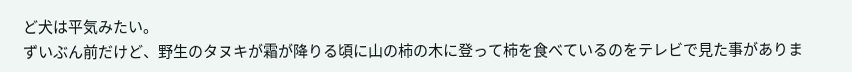ど犬は平気みたい。
ずいぶん前だけど、野生のタヌキが霜が降りる頃に山の柿の木に登って柿を食べているのをテレビで見た事がありま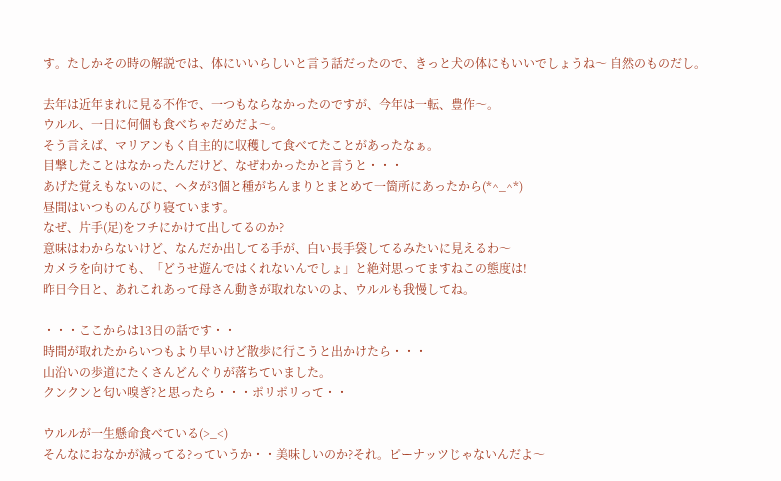す。たしかその時の解説では、体にいいらしいと言う話だったので、きっと犬の体にもいいでしょうね〜 自然のものだし。

去年は近年まれに見る不作で、一つもならなかったのですが、今年は一転、豊作〜。
ウルル、一日に何個も食べちゃだめだよ〜。
そう言えば、マリアンもく自主的に収穫して食べてたことがあったなぁ。
目撃したことはなかったんだけど、なぜわかったかと言うと・・・
あげた覚えもないのに、ヘタが3個と種がちんまりとまとめて一箇所にあったから(*^_^*)
昼間はいつものんびり寝ています。
なぜ、片手(足)をフチにかけて出してるのか?
意味はわからないけど、なんだか出してる手が、白い長手袋してるみたいに見えるわ〜
カメラを向けても、「どうせ遊んではくれないんでしょ」と絶対思ってますねこの態度は!
昨日今日と、あれこれあって母さん動きが取れないのよ、ウルルも我慢してね。

・・・ここからは13日の話です・・
時間が取れたからいつもより早いけど散歩に行こうと出かけたら・・・
山沿いの歩道にたくさんどんぐりが落ちていました。
クンクンと匂い嗅ぎ?と思ったら・・・ポリポリって・・

ウルルが一生懸命食べている(>_<)
そんなにおなかが減ってる?っていうか・・美味しいのか?それ。ピーナッツじゃないんだよ〜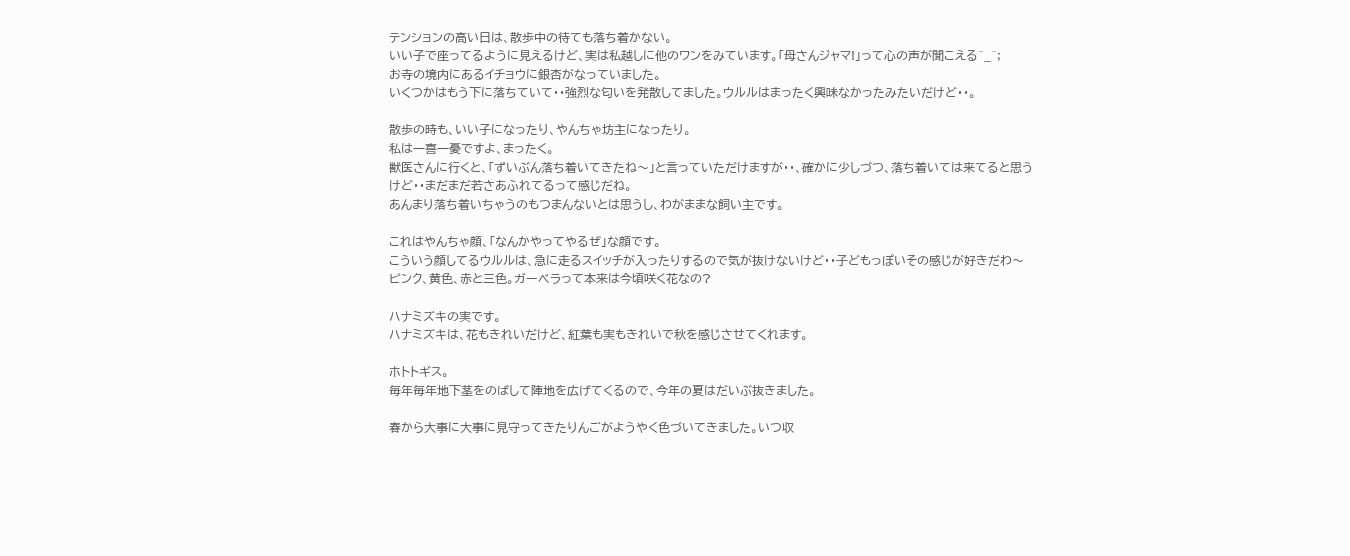テンションの高い日は、散歩中の待ても落ち着かない。
いい子で座ってるように見えるけど、実は私越しに他のワンをみています。「母さんジャマ!」って心の声が聞こえる^_^;
お寺の境内にあるイチョウに銀杏がなっていました。
いくつかはもう下に落ちていて・・強烈な匂いを発散してました。ウルルはまったく興味なかったみたいだけど・・。

散歩の時も、いい子になったり、やんちゃ坊主になったり。
私は一喜一憂ですよ、まったく。
獣医さんに行くと、「ずいぶん落ち着いてきたね〜」と言っていただけますが・・、確かに少しづつ、落ち着いては来てると思うけど・・まだまだ若さあふれてるって感じだね。
あんまり落ち着いちゃうのもつまんないとは思うし、わがままな飼い主です。

これはやんちゃ顔、「なんかやってやるぜ」な顔です。
こういう顔してるウルルは、急に走るスイッチが入ったりするので気が抜けないけど・・子どもっぽいその感じが好きだわ〜
ピンク、黄色、赤と三色。ガーベラって本来は今頃咲く花なの?

ハナミズキの実です。
ハナミズキは、花もきれいだけど、紅葉も実もきれいで秋を感じさせてくれます。

ホトトギス。
毎年毎年地下茎をのばして陣地を広げてくるので、今年の夏はだいぶ抜きました。

春から大事に大事に見守ってきたりんごがようやく色づいてきました。いつ収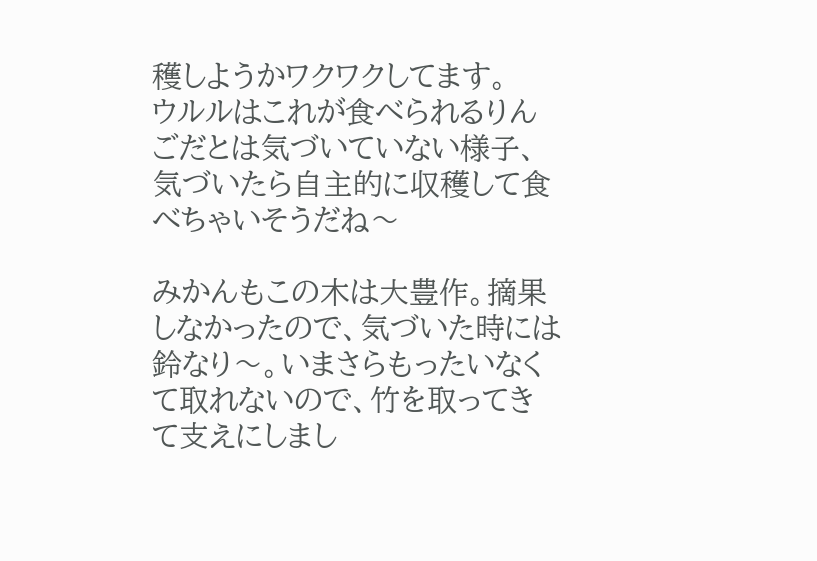穫しようかワクワクしてます。
ウルルはこれが食べられるりんごだとは気づいていない様子、気づいたら自主的に収穫して食べちゃいそうだね〜

みかんもこの木は大豊作。摘果しなかったので、気づいた時には鈴なり〜。いまさらもったいなくて取れないので、竹を取ってきて支えにしまし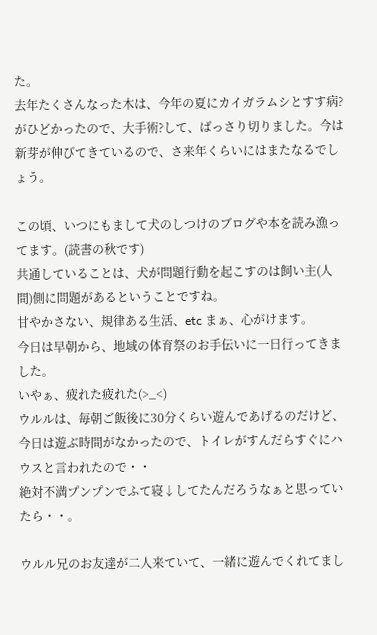た。
去年たくさんなった木は、今年の夏にカイガラムシとすす病?がひどかったので、大手術?して、ばっさり切りました。今は新芽が伸びてきているので、さ来年くらいにはまたなるでしょう。

この頃、いつにもまして犬のしつけのブログや本を読み漁ってます。(読書の秋です)
共通していることは、犬が問題行動を起こすのは飼い主(人間)側に問題があるということですね。
甘やかさない、規律ある生活、etc まぁ、心がけます。
今日は早朝から、地域の体育祭のお手伝いに一日行ってきました。
いやぁ、疲れた疲れた(>_<)
ウルルは、毎朝ご飯後に30分くらい遊んであげるのだけど、
今日は遊ぶ時間がなかったので、トイレがすんだらすぐにハウスと言われたので・・
絶対不満プンプンでふて寝↓してたんだろうなぁと思っていたら・・。

ウルル兄のお友達が二人来ていて、一緒に遊んでくれてまし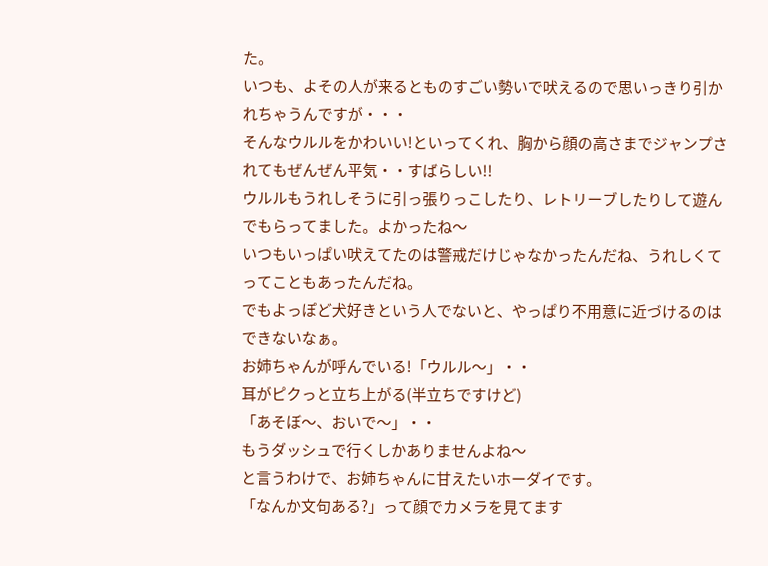た。
いつも、よその人が来るとものすごい勢いで吠えるので思いっきり引かれちゃうんですが・・・
そんなウルルをかわいい!といってくれ、胸から顔の高さまでジャンプされてもぜんぜん平気・・すばらしい!!
ウルルもうれしそうに引っ張りっこしたり、レトリーブしたりして遊んでもらってました。よかったね〜
いつもいっぱい吠えてたのは警戒だけじゃなかったんだね、うれしくてってこともあったんだね。
でもよっぽど犬好きという人でないと、やっぱり不用意に近づけるのはできないなぁ。
お姉ちゃんが呼んでいる!「ウルル〜」・・
耳がピクっと立ち上がる(半立ちですけど)
「あそぼ〜、おいで〜」・・
もうダッシュで行くしかありませんよね〜
と言うわけで、お姉ちゃんに甘えたいホーダイです。
「なんか文句ある?」って顔でカメラを見てます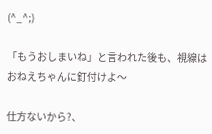(^_^;)

「もうおしまいね」と言われた後も、視線はおねえちゃんに釘付けよ〜

仕方ないから?、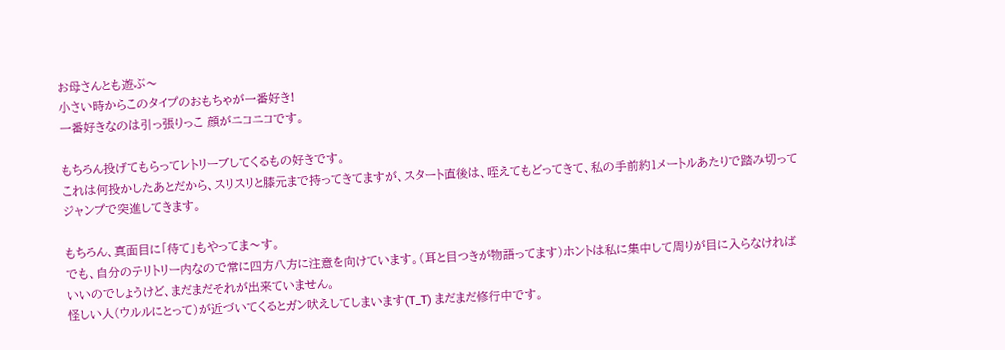お母さんとも遊ぶ〜
小さい時からこのタイプのおもちゃが一番好き!
一番好きなのは引っ張りっこ 顔がニコニコです。

もちろん投げてもらってレトリーブしてくるもの好きです。
これは何投かしたあとだから、スリスリと膝元まで持ってきてますが、スタート直後は、咥えてもどってきて、私の手前約1メートルあたりで踏み切ってジャンプで突進してきます。

もちろん、真面目に「待て」もやってま〜す。
でも、自分のテリトリー内なので常に四方八方に注意を向けています。(耳と目つきが物語ってます)ホントは私に集中して周りが目に入らなければいいのでしょうけど、まだまだそれが出来ていません。
怪しい人(ウルルにとって)が近づいてくるとガン吠えしてしまいます(T_T) まだまだ修行中です。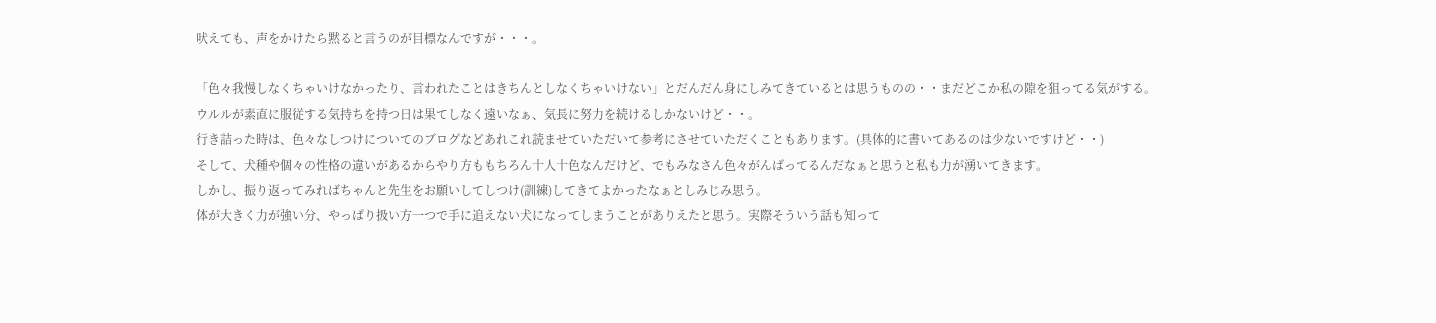吠えても、声をかけたら黙ると言うのが目標なんですが・・・。

「色々我慢しなくちゃいけなかったり、言われたことはきちんとしなくちゃいけない」とだんだん身にしみてきているとは思うものの・・まだどこか私の隙を狙ってる気がする。
ウルルが素直に服従する気持ちを持つ日は果てしなく遠いなぁ、気長に努力を続けるしかないけど・・。
行き詰った時は、色々なしつけについてのブログなどあれこれ読ませていただいて参考にさせていただくこともあります。(具体的に書いてあるのは少ないですけど・・)
そして、犬種や個々の性格の違いがあるからやり方ももちろん十人十色なんだけど、でもみなさん色々がんばってるんだなぁと思うと私も力が湧いてきます。
しかし、振り返ってみればちゃんと先生をお願いしてしつけ(訓練)してきてよかったなぁとしみじみ思う。
体が大きく力が強い分、やっぱり扱い方一つで手に追えない犬になってしまうことがありえたと思う。実際そういう話も知って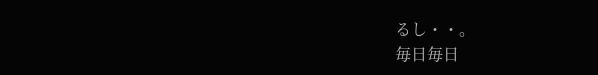るし・・。
毎日毎日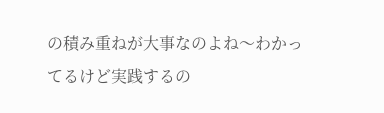の積み重ねが大事なのよね〜わかってるけど実践するの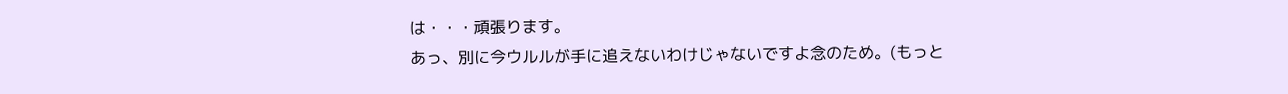は・・・頑張ります。
あっ、別に今ウルルが手に追えないわけじゃないですよ念のため。(もっと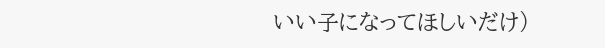いい子になってほしいだけ)